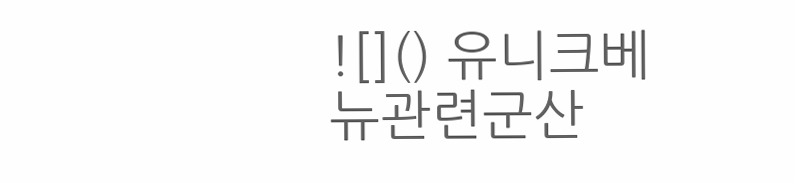![]() 유니크베뉴관련군산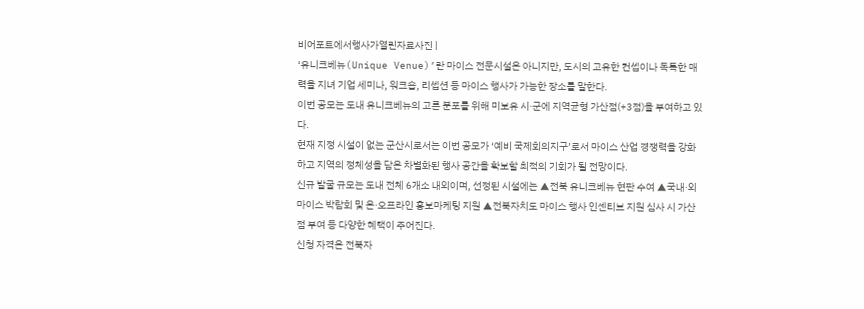비어포트에서행사가열린자료사진 |
‘유니크베뉴(Unique Venue)’란 마이스 전문시설은 아니지만, 도시의 고유한 컨셉이나 독특한 매력을 지녀 기업 세미나, 워크숍, 리셉션 등 마이스 행사가 가능한 장소를 말한다.
이번 공모는 도내 유니크베뉴의 고른 분포를 위해 미보유 시·군에 지역균형 가산점(+3점)을 부여하고 있다.
현재 지정 시설이 없는 군산시로서는 이번 공모가 ‘예비 국제회의지구’로서 마이스 산업 경쟁력을 강화하고 지역의 정체성을 담은 차별화된 행사 공간을 확보할 최적의 기회가 될 전망이다.
신규 발굴 규모는 도내 전체 6개소 내외이며, 선정된 시설에는 ▲전북 유니크베뉴 현판 수여 ▲국내·외 마이스 박람회 및 온·오프라인 홍보마케팅 지원 ▲전북자치도 마이스 행사 인센티브 지원 심사 시 가산점 부여 등 다양한 혜택이 주어진다.
신청 자격은 전북자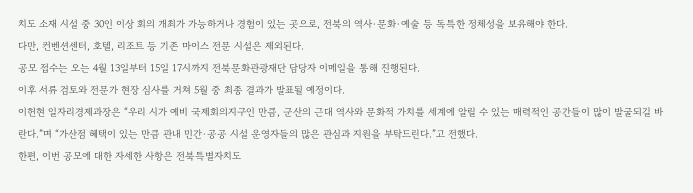치도 소재 시설 중 30인 이상 회의 개최가 가능하거나 경험이 있는 곳으로, 전북의 역사·문화·예술 등 독특한 정체성을 보유해야 한다.
다만, 컨벤션센터, 호텔, 리조트 등 기존 마이스 전문 시설은 제외된다.
공모 접수는 오는 4월 13일부터 15일 17시까지 전북문화관광재단 담당자 이메일을 통해 진행된다.
이후 서류 검토와 전문가 현장 심사를 거쳐 5월 중 최종 결과가 발표될 예정이다.
이헌현 일자리경제과장은 “우리 시가 예비 국제회의지구인 만큼, 군산의 근대 역사와 문화적 가치를 세계에 알릴 수 있는 매력적인 공간들이 많이 발굴되길 바란다.”며 “가산점 혜택이 있는 만큼 관내 민간·공공 시설 운영자들의 많은 관심과 지원을 부탁드린다.”고 전했다.
한편, 이번 공모에 대한 자세한 사항은 전북특별자치도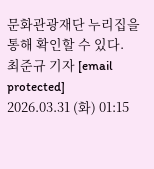문화관광재단 누리집을 통해 확인할 수 있다.
최준규 기자 [email protected]
2026.03.31 (화) 01:15